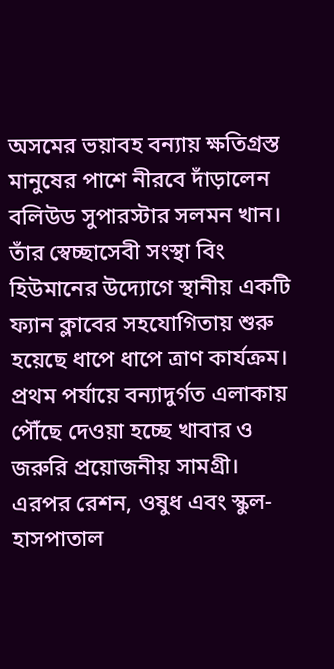অসমের ভয়াবহ বন্যায় ক্ষতিগ্রস্ত মানুষের পাশে নীরবে দাঁড়ালেন বলিউড সুপারস্টার সলমন খান। তাঁর স্বেচ্ছাসেবী সংস্থা বিং হিউমানের উদ্যোগে স্থানীয় একটি ফ্যান ক্লাবের সহযোগিতায় শুরু হয়েছে ধাপে ধাপে ত্রাণ কার্যক্রম। প্রথম পর্যায়ে বন্যাদুর্গত এলাকায় পৌঁছে দেওয়া হচ্ছে খাবার ও জরুরি প্রয়োজনীয় সামগ্রী। এরপর রেশন, ওষুধ এবং স্কুল-হাসপাতাল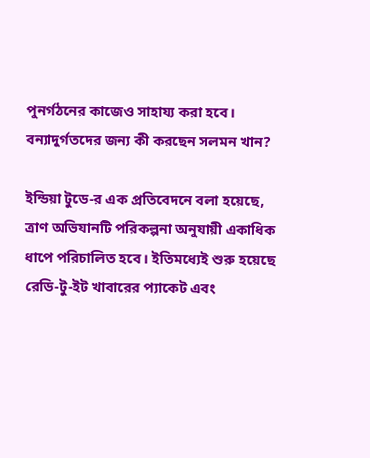পুনর্গঠনের কাজেও সাহায্য করা হবে।
বন্যাদুর্গতদের জন্য কী করছেন সলমন খান?

ইন্ডিয়া টুডে-র এক প্রতিবেদনে বলা হয়েছে, ত্রাণ অভিযানটি পরিকল্পনা অনুযায়ী একাধিক ধাপে পরিচালিত হবে। ইতিমধ্যেই শুরু হয়েছে রেডি-টু-ইট খাবারের প্যাকেট এবং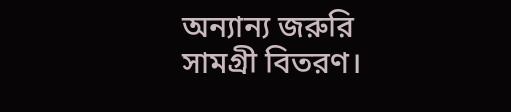অন্যান্য জরুরি সামগ্রী বিতরণ।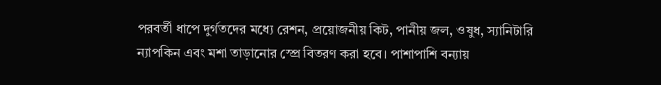পরবর্তী ধাপে দুর্গতদের মধ্যে রেশন, প্রয়োজনীয় কিট, পানীয় জল, ওষুধ, স্যানিটারি ন্যাপকিন এবং মশা তাড়ানোর স্প্রে বিতরণ করা হবে। পাশাপাশি বন্যায়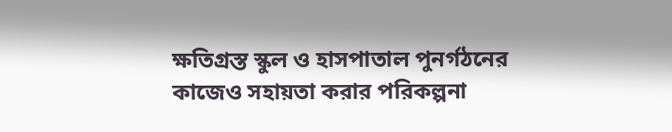ক্ষতিগ্রস্ত স্কুল ও হাসপাতাল পুনর্গঠনের কাজেও সহায়তা করার পরিকল্পনা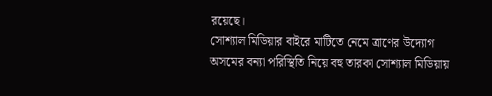রয়েছে।
সোশ্যাল মিডিয়ার বাইরে মাটিতে নেমে ত্রাণের উদ্যোগ
অসমের বন্যা পরিস্থিতি নিয়ে বহু তারকা সোশ্যাল মিডিয়ায়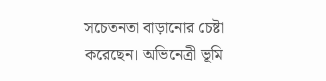সচেতনতা বাড়ানোর চেষ্টা করেছেন। অভিনেত্রী ভূমি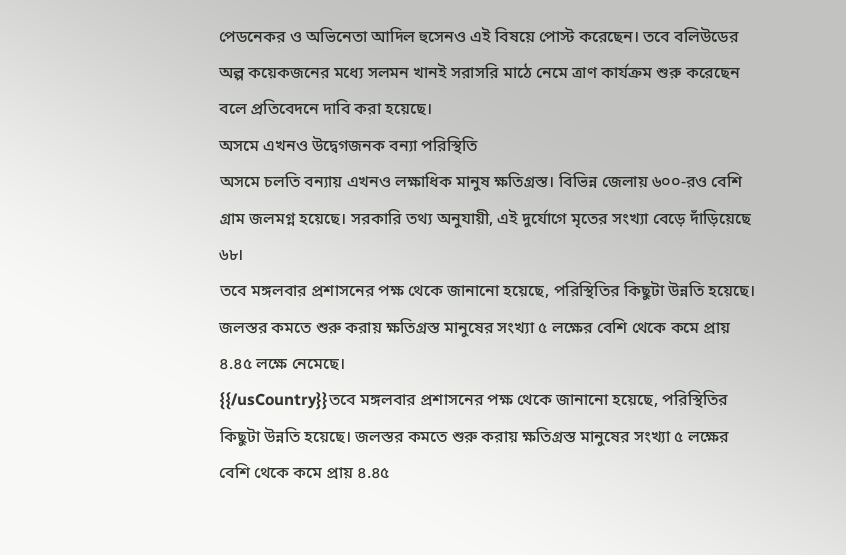পেডনেকর ও অভিনেতা আদিল হুসেনও এই বিষয়ে পোস্ট করেছেন। তবে বলিউডের অল্প কয়েকজনের মধ্যে সলমন খানই সরাসরি মাঠে নেমে ত্রাণ কার্যক্রম শুরু করেছেন বলে প্রতিবেদনে দাবি করা হয়েছে।
অসমে এখনও উদ্বেগজনক বন্যা পরিস্থিতি
অসমে চলতি বন্যায় এখনও লক্ষাধিক মানুষ ক্ষতিগ্রস্ত। বিভিন্ন জেলায় ৬০০-রও বেশি গ্রাম জলমগ্ন হয়েছে। সরকারি তথ্য অনুযায়ী, এই দুর্যোগে মৃতের সংখ্যা বেড়ে দাঁড়িয়েছে ৬৮।
তবে মঙ্গলবার প্রশাসনের পক্ষ থেকে জানানো হয়েছে, পরিস্থিতির কিছুটা উন্নতি হয়েছে। জলস্তর কমতে শুরু করায় ক্ষতিগ্রস্ত মানুষের সংখ্যা ৫ লক্ষের বেশি থেকে কমে প্রায় ৪.৪৫ লক্ষে নেমেছে।
{{/usCountry}}তবে মঙ্গলবার প্রশাসনের পক্ষ থেকে জানানো হয়েছে, পরিস্থিতির কিছুটা উন্নতি হয়েছে। জলস্তর কমতে শুরু করায় ক্ষতিগ্রস্ত মানুষের সংখ্যা ৫ লক্ষের বেশি থেকে কমে প্রায় ৪.৪৫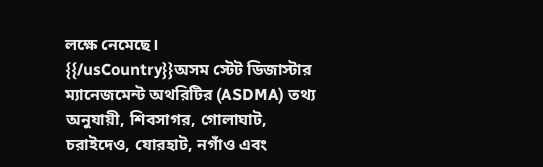লক্ষে নেমেছে।
{{/usCountry}}অসম স্টেট ডিজাস্টার ম্যানেজমেন্ট অথরিটির (ASDMA) তথ্য অনুযায়ী, শিবসাগর, গোলাঘাট, চরাইদেও, যোরহাট, নগাঁও এবং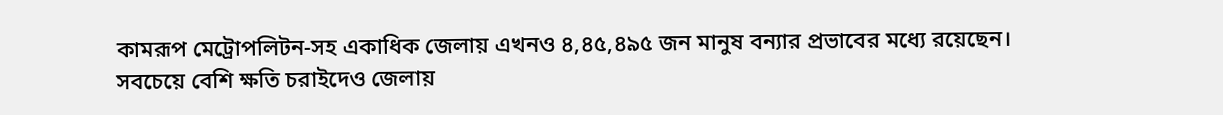কামরূপ মেট্রোপলিটন-সহ একাধিক জেলায় এখনও ৪,৪৫,৪৯৫ জন মানুষ বন্যার প্রভাবের মধ্যে রয়েছেন।
সবচেয়ে বেশি ক্ষতি চরাইদেও জেলায়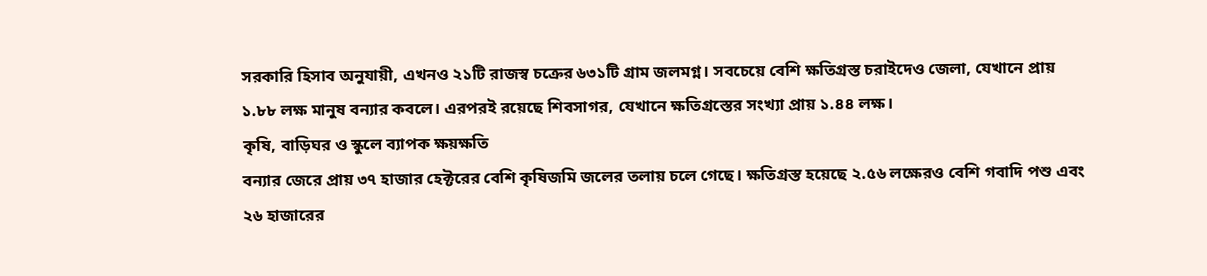সরকারি হিসাব অনুযায়ী, এখনও ২১টি রাজস্ব চক্রের ৬৩১টি গ্রাম জলমগ্ন। সবচেয়ে বেশি ক্ষতিগ্রস্ত চরাইদেও জেলা, যেখানে প্রায় ১.৮৮ লক্ষ মানুষ বন্যার কবলে। এরপরই রয়েছে শিবসাগর, যেখানে ক্ষতিগ্রস্তের সংখ্যা প্রায় ১.৪৪ লক্ষ।
কৃষি, বাড়িঘর ও স্কুলে ব্যাপক ক্ষয়ক্ষতি
বন্যার জেরে প্রায় ৩৭ হাজার হেক্টরের বেশি কৃষিজমি জলের তলায় চলে গেছে। ক্ষতিগ্রস্ত হয়েছে ২.৫৬ লক্ষেরও বেশি গবাদি পশু এবং ২৬ হাজারের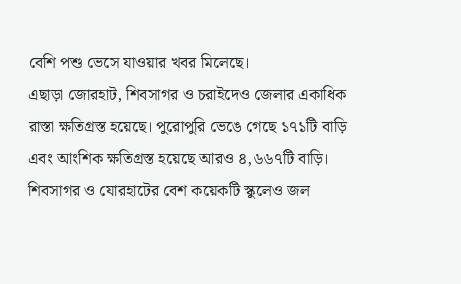বেশি পশু ভেসে যাওয়ার খবর মিলেছে।
এছাড়া জোরহাট, শিবসাগর ও চরাইদেও জেলার একাধিক রাস্তা ক্ষতিগ্রস্ত হয়েছে। পুরোপুরি ভেঙে গেছে ১৭১টি বাড়ি এবং আংশিক ক্ষতিগ্রস্ত হয়েছে আরও ৪,৬৬৭টি বাড়ি। শিবসাগর ও যোরহাটের বেশ কয়েকটি স্কুলেও জল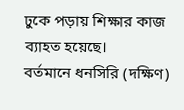ঢুকে পড়ায় শিক্ষার কাজ ব্যাহত হয়েছে।
বর্তমানে ধনসিরি (দক্ষিণ)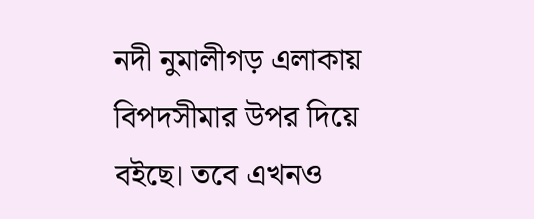নদী নুমালীগড় এলাকায় বিপদসীমার উপর দিয়ে বইছে। তবে এখনও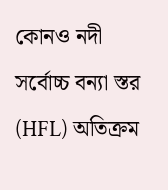কোনও নদী সর্বোচ্চ বন্যা স্তর (HFL) অতিক্রম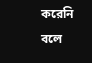করেনি বলে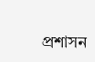প্রশাসন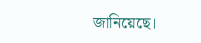জানিয়েছে।